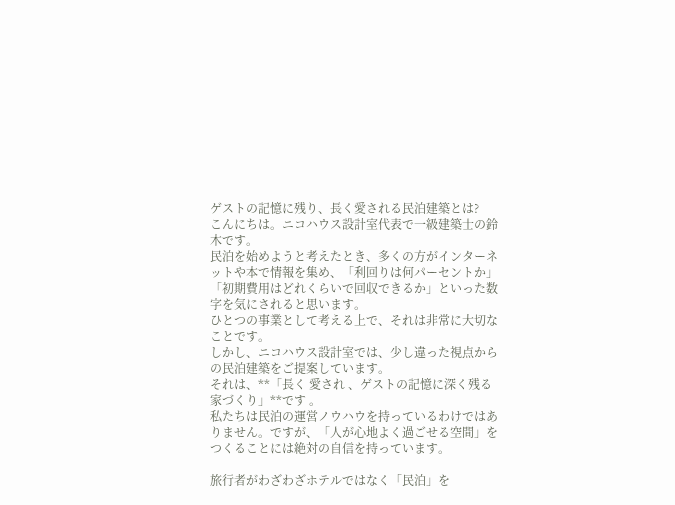ゲストの記憶に残り、⻑く愛される⺠泊建築とは?
こんにちは。ニコハウス設計室代表で一級建築士の鈴木です。
⺠泊を始めようと考えたとき、多くの⽅がインターネットや本で情報を集め、「利回りは何パーセントか」「初期費⽤はどれくらいで回収できるか」といった数字を気にされると思います。
ひとつの事業として考える上で、それは⾮常に⼤切なことです。
しかし、ニコハウス設計室では、少し違った視点からの⺠泊建築をご提案しています。
それは、**「⻑く 愛され 、ゲストの記憶に深く残る家づくり」**です 。
私たちは⺠泊の運営ノウハウを持っているわけではありません。ですが、「⼈が⼼地よく過ごせる空間」をつくることには絶対の⾃信を持っています。

旅⾏者がわざわざホテルではなく「⺠泊」を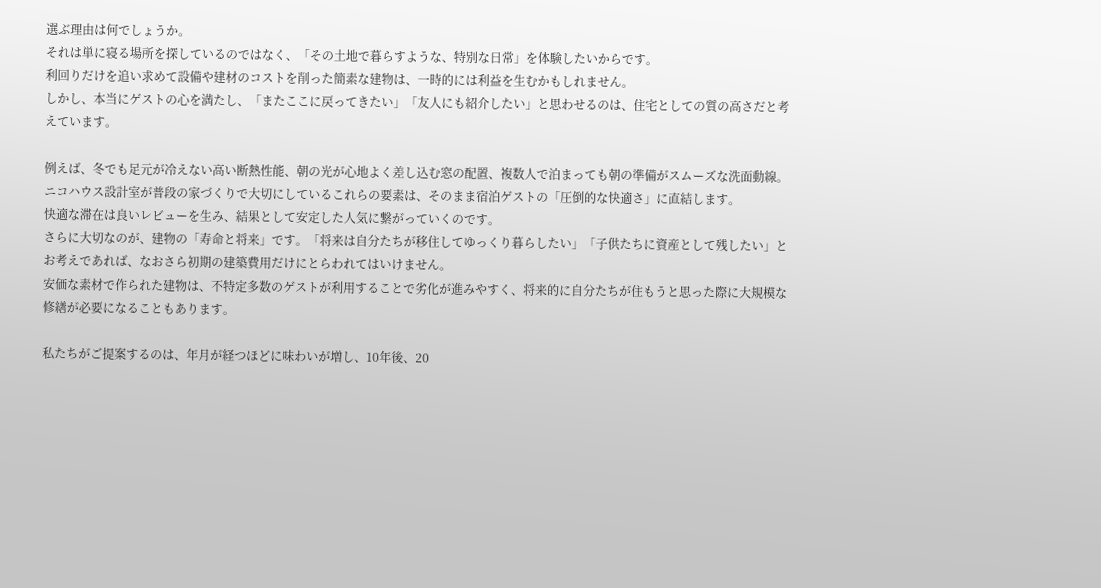選ぶ理由は何でしょうか。
それは単に寝る場所を探しているのではなく、「その⼟地で暮らすような、特別な⽇常」を体験したいからです。
利回りだけを追い求めて設備や建材のコストを削った簡素な建物は、⼀時的には利益を⽣むかもしれません。
しかし、本当にゲストの⼼を満たし、「またここに戻ってきたい」「友⼈にも紹介したい」と思わせるのは、住宅としての質の⾼さだと考えています。

例えば、冬でも⾜元が冷えない⾼い断熱性能、朝の光が⼼地よく差し込む窓の配置、複数⼈で泊まっても朝の準備がスムーズな洗⾯動線。
ニコハウス設計室が普段の家づくりで⼤切にしているこれらの要素は、そのまま宿泊ゲストの「圧倒的な快適さ」に直結します。
快適な滞在は良いレビューを⽣み、結果として安定した⼈気に繋がっていくのです。
さらに⼤切なのが、建物の「寿命と将来」です。「将来は⾃分たちが移住してゆっくり暮らしたい」「⼦供たちに資産として残したい」とお考えであれば、なおさら初期の建築費⽤だけにとらわれてはいけません。
安価な素材で作られた建物は、不特定多数のゲストが利⽤することで劣化が進みやすく、将来的に⾃分たちが住もうと思った際に⼤規模な修繕が必要になることもあります。

私たちがご提案するのは、年⽉が経つほどに味わいが増し、10年後、20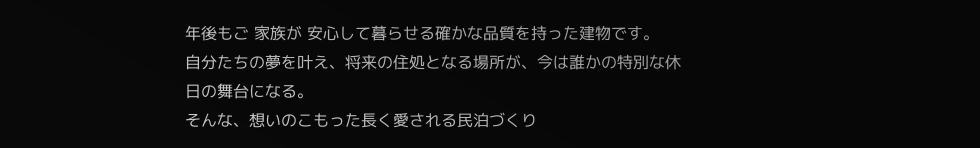年後もご 家族が 安⼼して暮らせる確かな品質を持った建物です。
⾃分たちの夢を叶え、将来の住処となる場所が、今は誰かの特別な休⽇の舞台になる。
そんな、想いのこもった⻑く愛される⺠泊づくり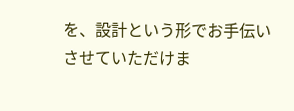を、設計という形でお⼿伝いさせていただけま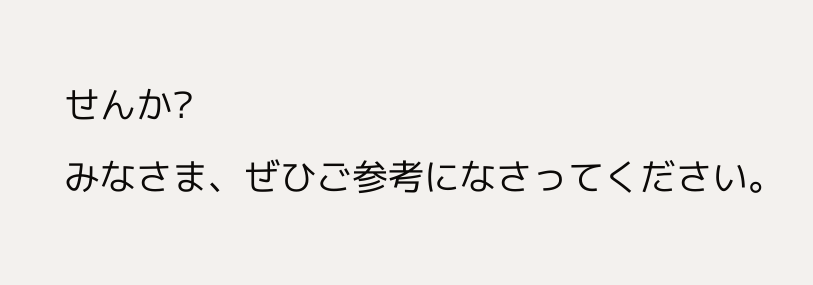せんか?
みなさま、ぜひご参考になさってください。